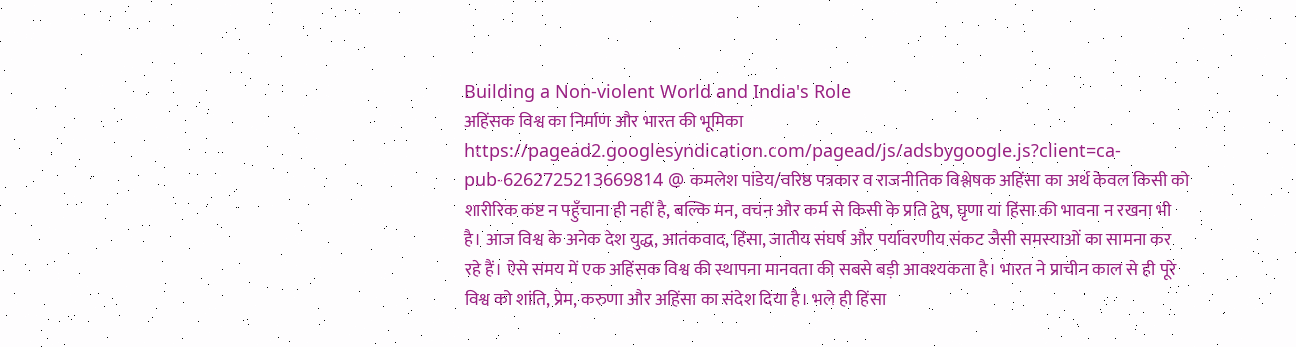Building a Non-violent World and India's Role
अहिंसक विश्व का निर्माण और भारत की भूमिका https://pagead2.googlesyndication.com/pagead/js/adsbygoogle.js?client=ca-pub-6262725213669814 @ कमलेश पांडेय/वरिष्ठ पत्रकार व राजनीतिक विश्लेषक अहिंसा का अर्थ केवल किसी को शारीरिक कष्ट न पहुँचाना ही नहीं है, बल्कि मन, वचन और कर्म से किसी के प्रति द्वेष, घृणा या हिंसा की भावना न रखना भी है। आज विश्व के अनेक देश युद्ध, आतंकवाद, हिंसा, जातीय संघर्ष और पर्यावरणीय संकट जैसी समस्याओं का सामना कर रहे हैं। ऐसे समय में एक अहिंसक विश्व की स्थापना मानवता की सबसे बड़ी आवश्यकता है। भारत ने प्राचीन काल से ही पूरे विश्व को शांति, प्रेम, करुणा और अहिंसा का संदेश दिया है। भले ही हिंसा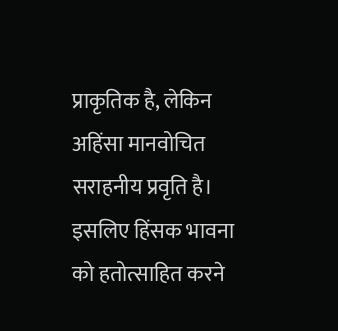प्राकृतिक है, लेकिन अहिंसा मानवोचित सराहनीय प्रवृति है। इसलिए हिंसक भावना को हतोत्साहित करने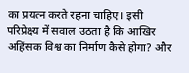का प्रयत्न करते रहना चाहिए। इसी परिप्रेक्ष्य में सवाल उठता है कि आखिर अहिंसक विश्व का निर्माण कैसे होगा? और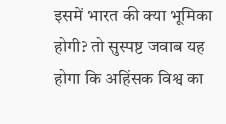इसमें भारत की क्या भूमिका होगी? तो सुस्पष्ट जवाब यह होगा कि अहिंसक विश्व का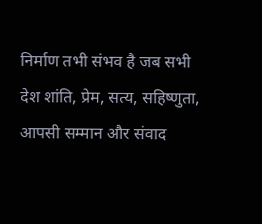निर्माण तभी संभव है जब सभी देश शांति, प्रेम, सत्य, सहिष्णुता, आपसी सम्मान और संवाद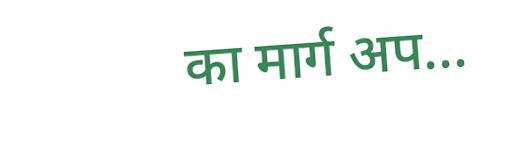का मार्ग अप...